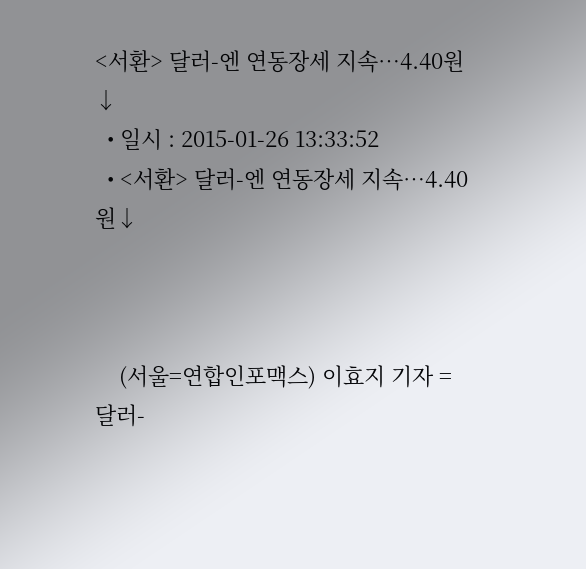<서환> 달러-엔 연동장세 지속…4.40원↓
  • 일시 : 2015-01-26 13:33:52
  • <서환> 달러-엔 연동장세 지속…4.40원↓



    (서울=연합인포맥스) 이효지 기자 = 달러-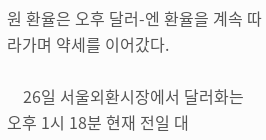원 환율은 오후 달러-엔 환율을 계속 따라가며 약세를 이어갔다.

    26일 서울외환시장에서 달러화는 오후 1시 18분 현재 전일 대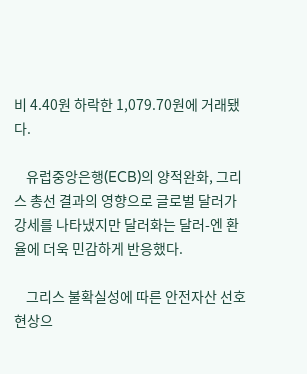비 4.40원 하락한 1,079.70원에 거래됐다.

    유럽중앙은행(ECB)의 양적완화, 그리스 총선 결과의 영향으로 글로벌 달러가 강세를 나타냈지만 달러화는 달러-엔 환율에 더욱 민감하게 반응했다.

    그리스 불확실성에 따른 안전자산 선호 현상으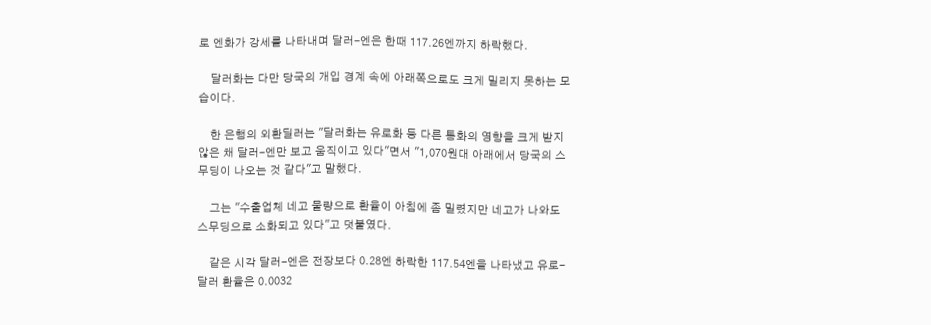로 엔화가 강세를 나타내며 달러-엔은 한때 117.26엔까지 하락했다.

    달러화는 다만 당국의 개입 경계 속에 아래쪽으로도 크게 밀리지 못하는 모습이다.

    한 은행의 외환딜러는 "달러화는 유로화 등 다른 통화의 영향을 크게 받지 않은 채 달러-엔만 보고 움직이고 있다"면서 "1,070원대 아래에서 당국의 스무딩이 나오는 것 같다"고 말했다.

    그는 "수출업체 네고 물량으로 환율이 아침에 좀 밀렸지만 네고가 나와도 스무딩으로 소화되고 있다"고 덧붙였다.

    같은 시각 달러-엔은 전장보다 0.28엔 하락한 117.54엔을 나타냈고 유로-달러 환율은 0.0032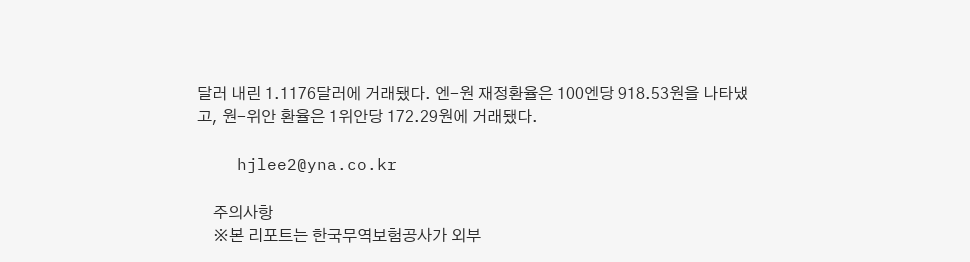달러 내린 1.1176달러에 거래됐다. 엔-원 재정환율은 100엔당 918.53원을 나타냈고, 원-위안 환율은 1위안당 172.29원에 거래됐다.

    hjlee2@yna.co.kr

    주의사항
    ※본 리포트는 한국무역보험공사가 외부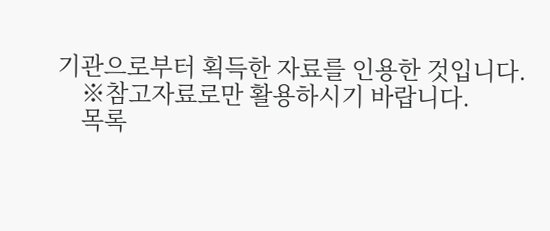기관으로부터 획득한 자료를 인용한 것입니다.
    ※참고자료로만 활용하시기 바랍니다.
    목록